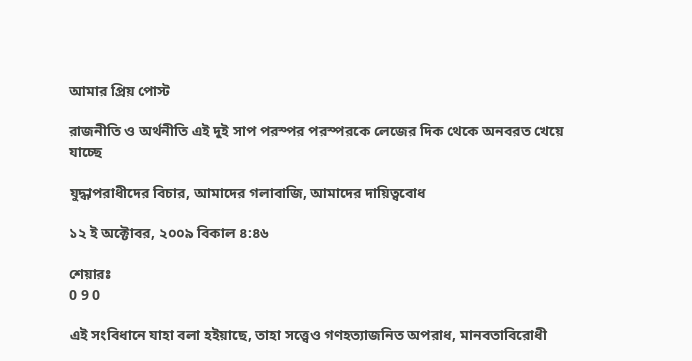আমার প্রিয় পোস্ট

রাজনীতি ও অর্থনীতি এই দুই সাপ পরস্পর পরস্পরকে লেজের দিক থেকে অনবরত খেয়ে যাচ্ছে

যুদ্ধাপরাধীদের বিচার, আমাদের গলাবাজি, আমাদের দায়িত্ববোধ

১২ ই অক্টোবর, ২০০৯ বিকাল ৪:৪৬

শেয়ারঃ
0 9 0

এই সংবিধানে যাহা বলা হইয়াছে, তাহা সত্ত্বেও গণহত্যাজনিত অপরাধ, মানবতাবিরোধী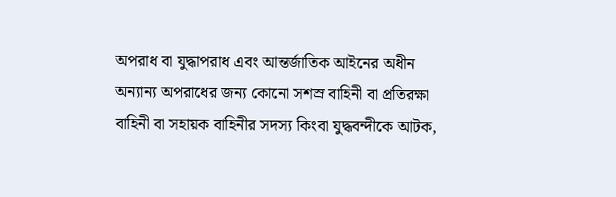অপরাধ বা যুদ্ধাপরাধ এবং আন্তর্জাতিক আইনের অধীন অন্যান্য অপরাধের জন্য কোনো সশস্র বাহিনী বা প্রতিরক্ষা বাহিনী বা সহায়ক বাহিনীর সদস্য কিংবা যুদ্ধবন্দীকে আটক,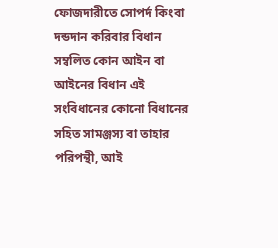ফোজদারীতে সোপর্দ কিংবা দন্ডদান করিবার বিধান সম্বলিত কোন আইন বা আইনের বিধান এই সংবিধানের কোনো বিধানের সহিত সামঞ্জস্য বা তাহার পরিপন্থী, আই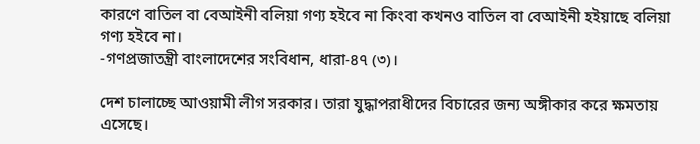কারণে বাতিল বা বেআইনী বলিয়া গণ্য হইবে না কিংবা কখনও বাতিল বা বেআইনী হইয়াছে বলিয়া গণ্য হইবে না।
-গণপ্রজাতন্ত্রী বাংলাদেশের সংবিধান, ধারা-৪৭ (৩)।

দেশ চালাচ্ছে আওয়ামী লীগ সরকার। তারা যুদ্ধাপরাধীদের বিচারের জন্য অঙ্গীকার করে ক্ষমতায় এসেছে।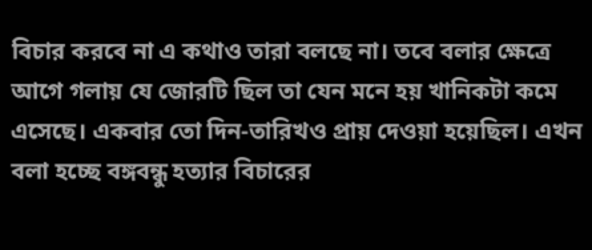বিচার করবে না এ কথাও তারা বলছে না। তবে বলার ক্ষেত্রে আগে গলায় যে জোরটি ছিল তা যেন মনে হয় খানিকটা কমে এসেছে। একবার তো দিন-তারিখও প্রায় দেওয়া হয়েছিল। এখন বলা হচ্ছে বঙ্গবন্ধু হত্যার বিচারের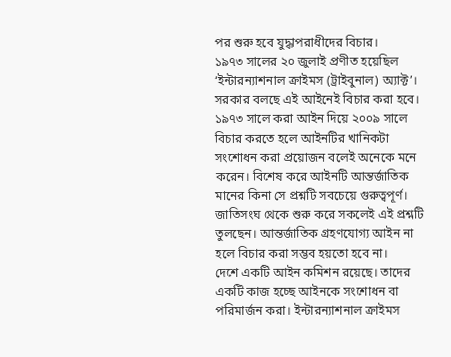পর শুরু হবে যুদ্ধাপরাধীদের বিচার।
১৯৭৩ সালের ২০ জুলাই প্রণীত হয়েছিল ‘ইন্টারন্যাশনাল ক্রাইমস (ট্রাইবুনাল) অ্যাক্ট’। সরকার বলছে এই আইনেই বিচার করা হবে। ১৯৭৩ সালে করা আইন দিয়ে ২০০৯ সালে বিচার করতে হলে আইনটির খানিকটা সংশোধন করা প্রয়োজন বলেই অনেকে মনে করেন। বিশেষ করে আইনটি আন্তর্জাতিক মানের কিনা সে প্রশ্নটি সবচেয়ে গুরুত্বপূর্ণ। জাতিসংঘ থেকে শুরু করে সকলেই এই প্রশ্নটি তুলছেন। আন্তর্জাতিক গ্রহণযোগ্য আইন না হলে বিচার করা সম্ভব হয়তো হবে না।
দেশে একটি আইন কমিশন রয়েছে। তাদের একটি কাজ হচ্ছে আইনকে সংশোধন বা পরিমার্জন করা। ইন্টারন্যাশনাল ক্রাইমস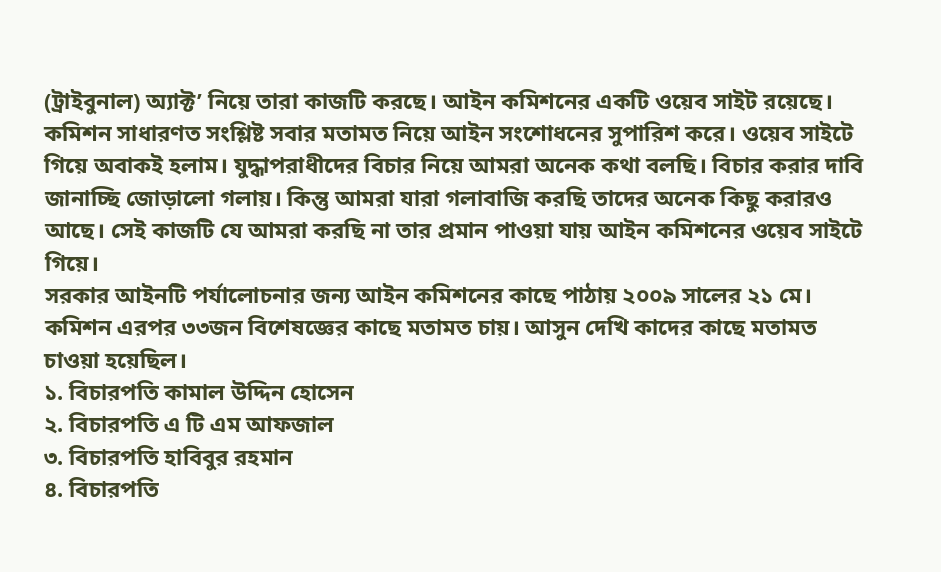(ট্রাইবুনাল) অ্যাক্ট’ নিয়ে তারা কাজটি করছে। আইন কমিশনের একটি ওয়েব সাইট রয়েছে। কমিশন সাধারণত সংশ্লিষ্ট সবার মতামত নিয়ে আইন সংশোধনের সুপারিশ করে। ওয়েব সাইটে গিয়ে অবাকই হলাম। যুদ্ধাপরাধীদের বিচার নিয়ে আমরা অনেক কথা বলছি। বিচার করার দাবি জানাচ্ছি জোড়ালো গলায়। কিন্তু আমরা যারা গলাবাজি করছি তাদের অনেক কিছু করারও আছে। সেই কাজটি যে আমরা করছি না তার প্রমান পাওয়া যায় আইন কমিশনের ওয়েব সাইটে গিয়ে।
সরকার আইনটি পর্যালোচনার জন্য আইন কমিশনের কাছে পাঠায় ২০০৯ সালের ২১ মে। কমিশন এরপর ৩৩জন বিশেষজ্ঞের কাছে মতামত চায়। আসুন দেখি কাদের কাছে মতামত চাওয়া হয়েছিল।
১. বিচারপতি কামাল উদ্দিন হোসেন
২. বিচারপতি এ টি এম আফজাল
৩. বিচারপতি হাবিবুর রহমান
৪. বিচারপতি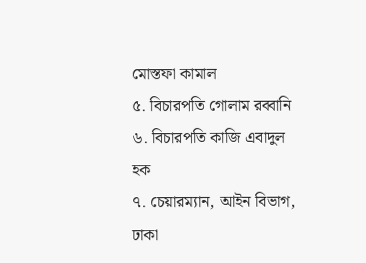মোস্তফা কামাল
৫. বিচারপতি গোলাম রব্বানি
৬. বিচারপতি কাজি এবাদুল হক
৭. চেয়ারম্যান, আইন বিভাগ, ঢাকা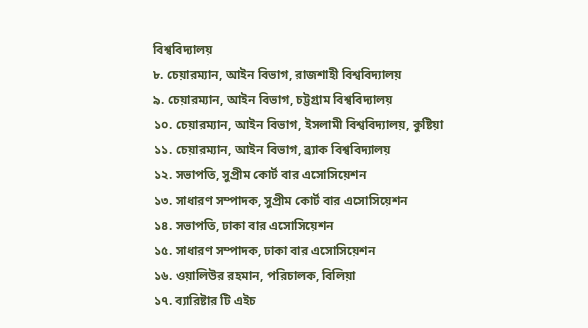বিশ্ববিদ্যালয়
৮. চেয়ারম্যান, আইন বিভাগ, রাজশাহী বিশ্ববিদ্যালয়
৯. চেয়ারম্যান, আইন বিভাগ, চট্টগ্রাম বিশ্ববিদ্যালয়
১০. চেয়ারম্যান, আইন বিভাগ, ইসলামী বিশ্ববিদ্যালয়, কুষ্টিয়া
১১. চেয়ারম্যান, আইন বিভাগ, ব্র্যাক বিশ্ববিদ্যালয়
১২. সভাপতি, সুপ্রীম কোর্ট বার এসোসিয়েশন
১৩. সাধারণ সম্পাদক, সুপ্রীম কোর্ট বার এসোসিয়েশন
১৪. সভাপতি, ঢাকা বার এসোসিয়েশন
১৫. সাধারণ সম্পাদক, ঢাকা বার এসোসিয়েশন
১৬. ওয়ালিউর রহমান, পরিচালক, বিলিয়া
১৭. ব্যারিষ্টার টি এইচ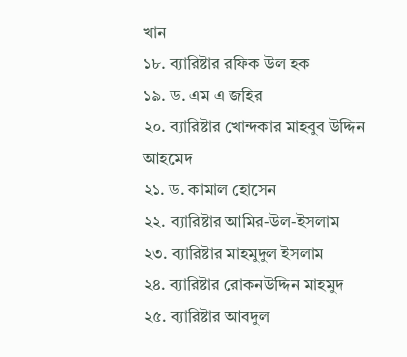খান
১৮. ব্যারিষ্টার রফিক উল হক
১৯. ড. এম এ জহির
২০. ব্যারিষ্টার খোন্দকার মাহবুব উদ্দিন আহমেদ
২১. ড. কামাল হোসেন
২২. ব্যারিষ্টার আমির-উল-ইসলাম
২৩. ব্যারিষ্টার মাহমুদুল ইসলাম
২৪. ব্যারিষ্টার রোকনউদ্দিন মাহমুদ
২৫. ব্যারিষ্টার আবদুল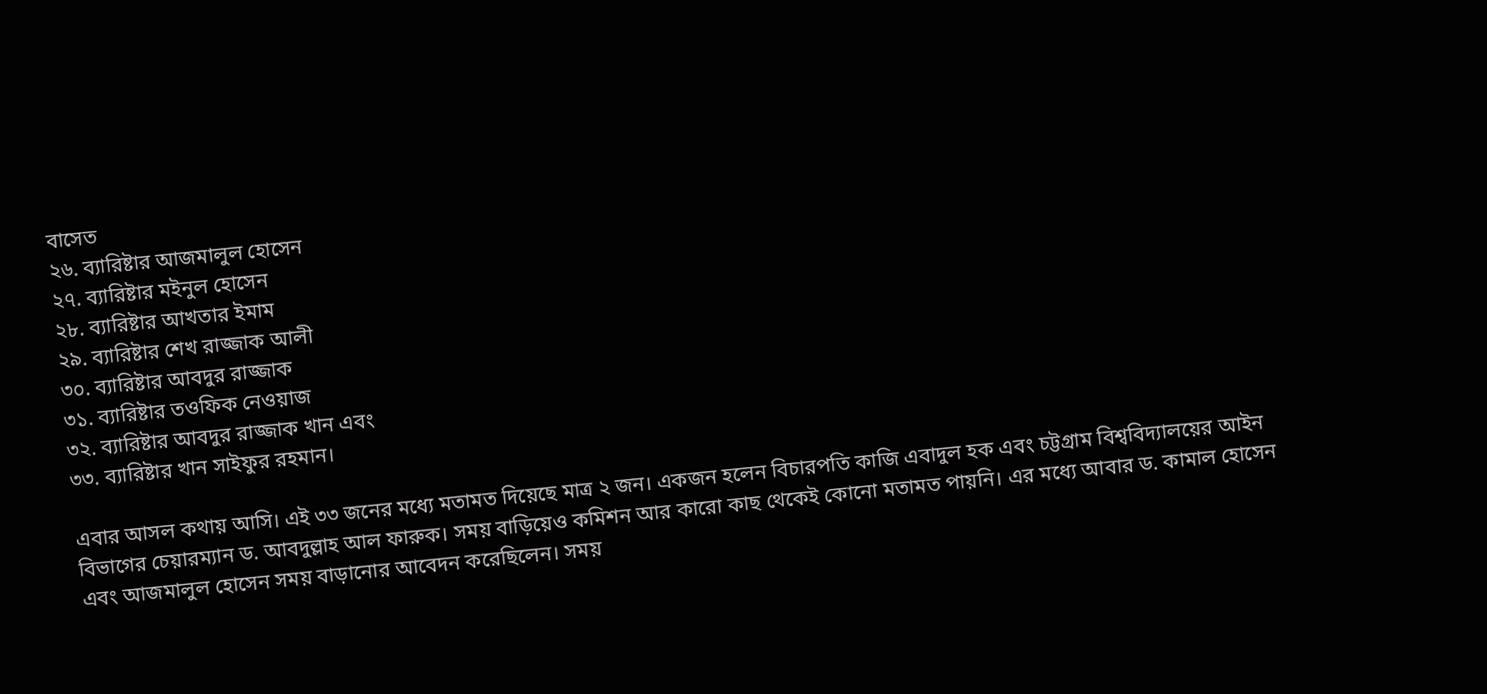বাসেত
২৬. ব্যারিষ্টার আজমালুল হোসেন
২৭. ব্যারিষ্টার মইনুল হোসেন
২৮. ব্যারিষ্টার আখতার ইমাম
২৯. ব্যারিষ্টার শেখ রাজ্জাক আলী
৩০. ব্যারিষ্টার আবদুর রাজ্জাক
৩১. ব্যারিষ্টার তওফিক নেওয়াজ
৩২. ব্যারিষ্টার আবদুর রাজ্জাক খান এবং
৩৩. ব্যারিষ্টার খান সাইফুর রহমান।

এবার আসল কথায় আসি। এই ৩৩ জনের মধ্যে মতামত দিয়েছে মাত্র ২ জন। একজন হলেন বিচারপতি কাজি এবাদুল হক এবং চট্টগ্রাম বিশ্ববিদ্যালয়ের আইন বিভাগের চেয়ারম্যান ড. আবদুল্লাহ আল ফারুক। সময় বাড়িয়েও কমিশন আর কারো কাছ থেকেই কোনো মতামত পায়নি। এর মধ্যে আবার ড. কামাল হোসেন এবং আজমালুল হোসেন সময় বাড়ানোর আবেদন করেছিলেন। সময়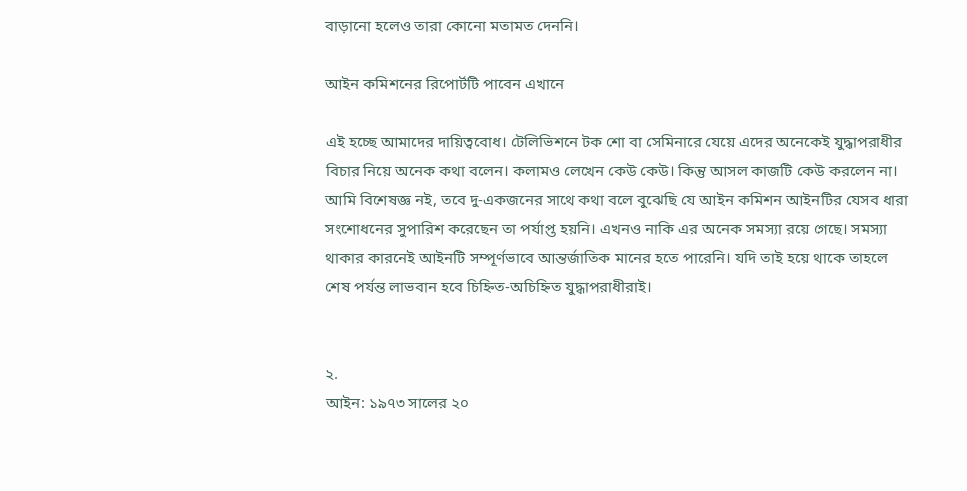বাড়ানো হলেও তারা কোনো মতামত দেননি।

আইন কমিশনের রিপোর্টটি পাবেন এখানে

এই হচ্ছে আমাদের দায়িত্ববোধ। টেলিভিশনে টক শো বা সেমিনারে যেয়ে এদের অনেকেই যুদ্ধাপরাধীর বিচার নিয়ে অনেক কথা বলেন। কলামও লেখেন কেউ কেউ। কিন্তু আসল কাজটি কেউ করলেন না।
আমি বিশেষজ্ঞ নই, তবে দু-একজনের সাথে কথা বলে বুঝেছি যে আইন কমিশন আইনটির যেসব ধারা সংশোধনের সুপারিশ করেছেন তা পর্যাপ্ত হয়নি। এখনও নাকি এর অনেক সমস্যা রয়ে গেছে। সমস্যা থাকার কারনেই আইনটি সম্পূর্ণভাবে আন্তর্জাতিক মানের হতে পারেনি। যদি তাই হয়ে থাকে তাহলে শেষ পর্যন্ত লাভবান হবে চিহ্নিত-অচিহ্নিত যুদ্ধাপরাধীরাই।


২.
আইন: ১৯৭৩ সালের ২০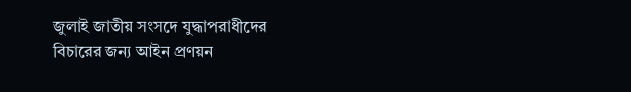জুলাই জাতীয় সংসদে যুদ্ধাপরাধীদের বিচারের জন্য আইন প্রণয়ন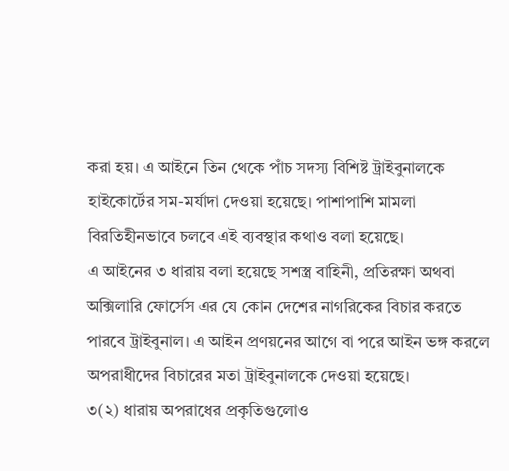করা হয়। এ আইনে তিন থেকে পাঁচ সদস্য বিশিষ্ট ট্রাইবুনালকে হাইকোর্টের সম-মর্যাদা দেওয়া হয়েছে। পাশাপাশি মামলা বিরতিহীনভাবে চলবে এই ব্যবস্থার কথাও বলা হয়েছে।
এ আইনের ৩ ধারায় বলা হয়েছে সশস্ত্র বাহিনী, প্রতিরক্ষা অথবা অক্সিলারি ফোর্সেস এর যে কোন দেশের নাগরিকের বিচার করতে পারবে ট্রাইবুনাল। এ আইন প্রণয়নের আগে বা পরে আইন ভঙ্গ করলে অপরাধীদের বিচারের মতা ট্রাইবুনালকে দেওয়া হয়েছে।
৩(২) ধারায় অপরাধের প্রকৃতিগুলোও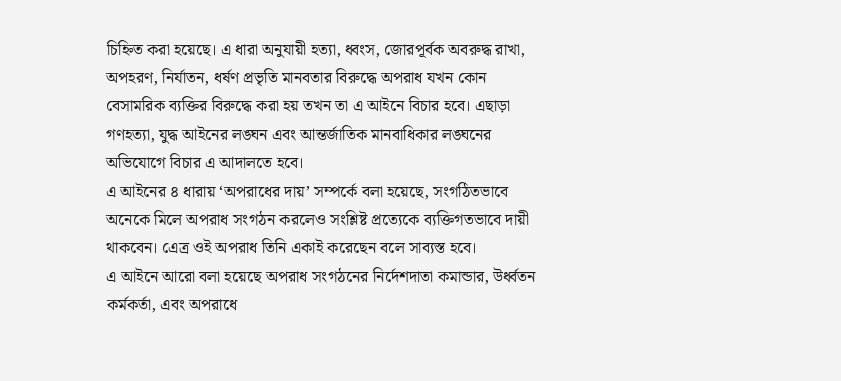চিহ্নিত করা হয়েছে। এ ধারা অনুযায়ী হত্যা, ধ্বংস, জোরপূর্বক অবরুদ্ধ রাখা, অপহরণ, নির্যাতন, ধর্ষণ প্রভৃতি মানবতার বিরুদ্ধে অপরাধ যখন কোন বেসামরিক ব্যক্তির বিরুদ্ধে করা হয় তখন তা এ আইনে বিচার হবে। এছাড়া গণহত্যা, যুদ্ধ আইনের লঙ্ঘন এবং আন্তর্জাতিক মানবাধিকার লঙ্ঘনের অভিযোগে বিচার এ আদালতে হবে।
এ আইনের ৪ ধারায় ‘অপরাধের দায়’ সম্পর্কে বলা হয়েছে, সংগঠিতভাবে অনেকে মিলে অপরাধ সংগঠন করলেও সংশ্লিষ্ট প্রত্যেকে ব্যক্তিগতভাবে দায়ী থাকবেন। এেত্র ওই অপরাধ তিনি একাই করেছেন বলে সাব্যস্ত হবে।
এ আইনে আরো বলা হয়েছে অপরাধ সংগঠনের নির্দেশদাতা কমান্ডার, উর্ধ্বতন কর্মকর্তা, এবং অপরাধে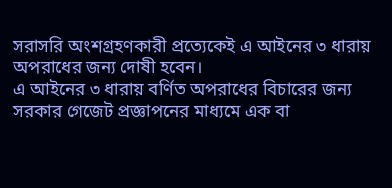সরাসরি অংশগ্রহণকারী প্রত্যেকেই এ আইনের ৩ ধারায় অপরাধের জন্য দোষী হবেন।
এ আইনের ৩ ধারায় বর্ণিত অপরাধের বিচারের জন্য সরকার গেজেট প্রজ্ঞাপনের মাধ্যমে এক বা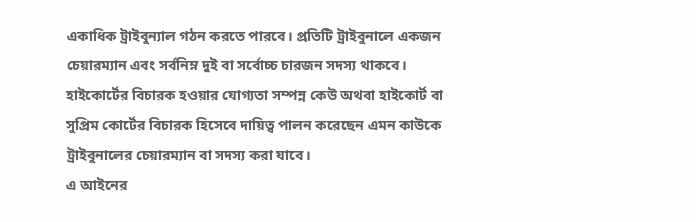একাধিক ট্রাইবুন্যাল গঠন করতে পারবে। প্রতিটি ট্রাইবুনালে একজন চেয়ারম্যান এবং সর্বনিম্ন দুই বা সর্বোচ্চ চারজন সদস্য থাকবে। হাইকোর্টের বিচারক হওয়ার যোগ্যতা সম্পন্ন কেউ অথবা হাইকোর্ট বা সুপ্রিম কোর্টের বিচারক হিসেবে দায়িত্ব পালন করেছেন এমন কাউকে ট্রাইবুনালের চেয়ারম্যান বা সদস্য করা যাবে।
এ আইনের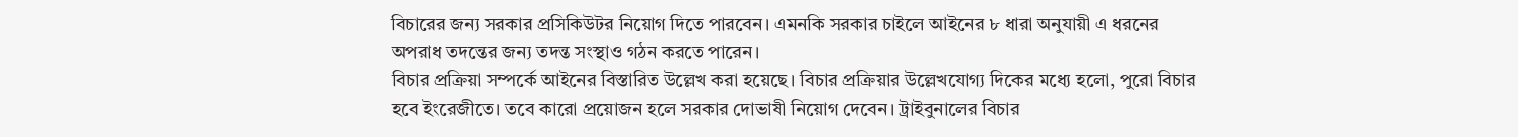বিচারের জন্য সরকার প্রসিকিউটর নিয়োগ দিতে পারবেন। এমনকি সরকার চাইলে আইনের ৮ ধারা অনুযায়ী এ ধরনের অপরাধ তদন্তের জন্য তদন্ত সংস্থাও গঠন করতে পারেন।
বিচার প্রক্রিয়া সম্পর্কে আইনের বিস্তারিত উল্লেখ করা হয়েছে। বিচার প্রক্রিয়ার উল্লেখযোগ্য দিকের মধ্যে হলো, পুরো বিচার হবে ইংরেজীতে। তবে কারো প্রয়োজন হলে সরকার দোভাষী নিয়োগ দেবেন। ট্রাইবুনালের বিচার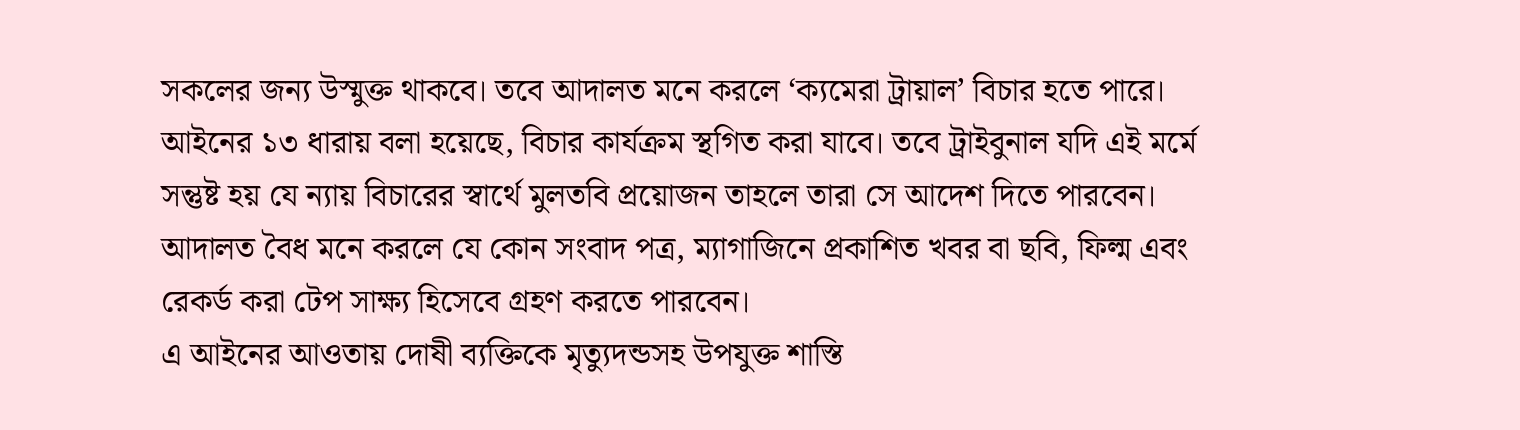সকলের জন্য উস্মুক্ত থাকবে। তবে আদালত মনে করলে ‘ক্যমেরা ট্রায়াল’ বিচার হতে পারে।
আইনের ১৩ ধারায় বলা হয়েছে, বিচার কার্যক্রম স্থগিত করা যাবে। তবে ট্রাইবুনাল যদি এই মর্মে সন্তুষ্ট হয় যে ন্যায় বিচারের স্বার্থে মুলতবি প্রয়োজন তাহলে তারা সে আদেশ দিতে পারবেন।
আদালত বৈধ মনে করলে যে কোন সংবাদ পত্র, ম্যাগাজিনে প্রকাশিত খবর বা ছবি, ফিল্ম এবং রেকর্ড করা টেপ সাক্ষ্য হিসেবে গ্রহণ করতে পারবেন।
এ আইনের আওতায় দোষী ব্যক্তিকে মৃত্যুদন্ডসহ উপযুক্ত শাস্তি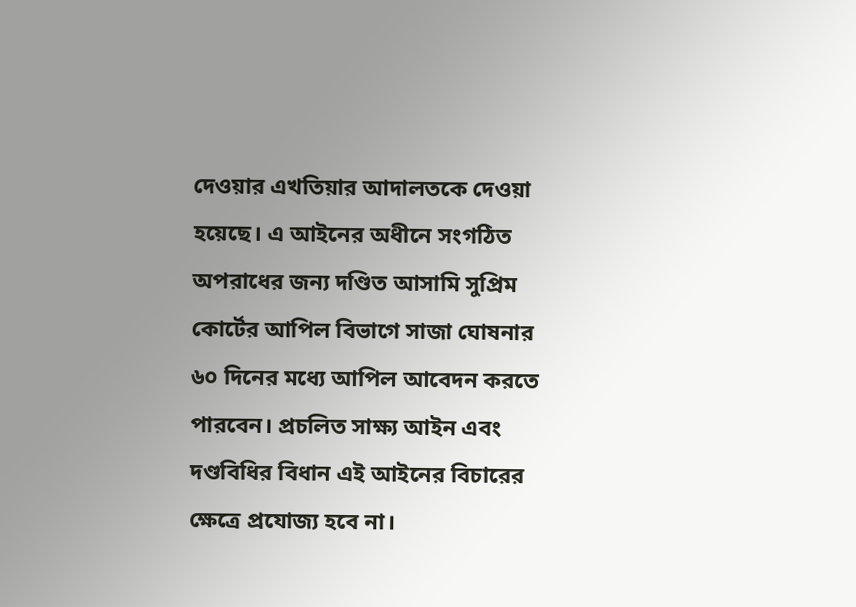দেওয়ার এখতিয়ার আদালতকে দেওয়া হয়েছে। এ আইনের অধীনে সংগঠিত অপরাধের জন্য দণ্ডিত আসামি সুপ্রিম কোর্টের আপিল বিভাগে সাজা ঘোষনার ৬০ দিনের মধ্যে আপিল আবেদন করতে পারবেন। প্রচলিত সাক্ষ্য আইন এবং দণ্ডবিধির বিধান এই আইনের বিচারের ক্ষেত্রে প্রযোজ্য হবে না।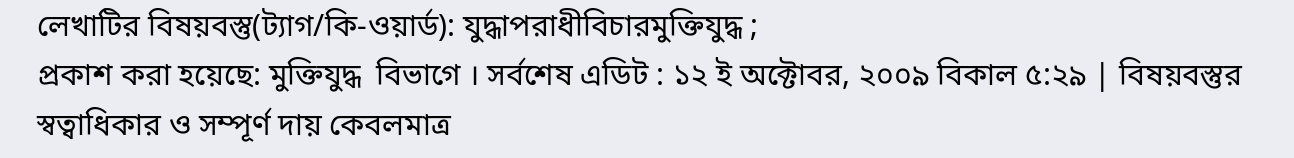লেখাটির বিষয়বস্তু(ট্যাগ/কি-ওয়ার্ড): যুদ্ধাপরাধীবিচারমুক্তিযুদ্ধ ;
প্রকাশ করা হয়েছে: মুক্তিযুদ্ধ  বিভাগে । সর্বশেষ এডিট : ১২ ই অক্টোবর, ২০০৯ বিকাল ৫:২৯ | বিষয়বস্তুর স্বত্বাধিকার ও সম্পূর্ণ দায় কেবলমাত্র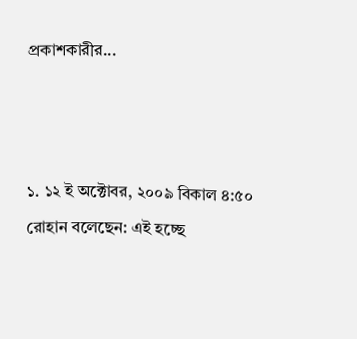প্রকাশকারীর...



১. ১২ ই অক্টোবর, ২০০৯ বিকাল ৪:৫০
রোহান বলেছেন: এই হচ্ছে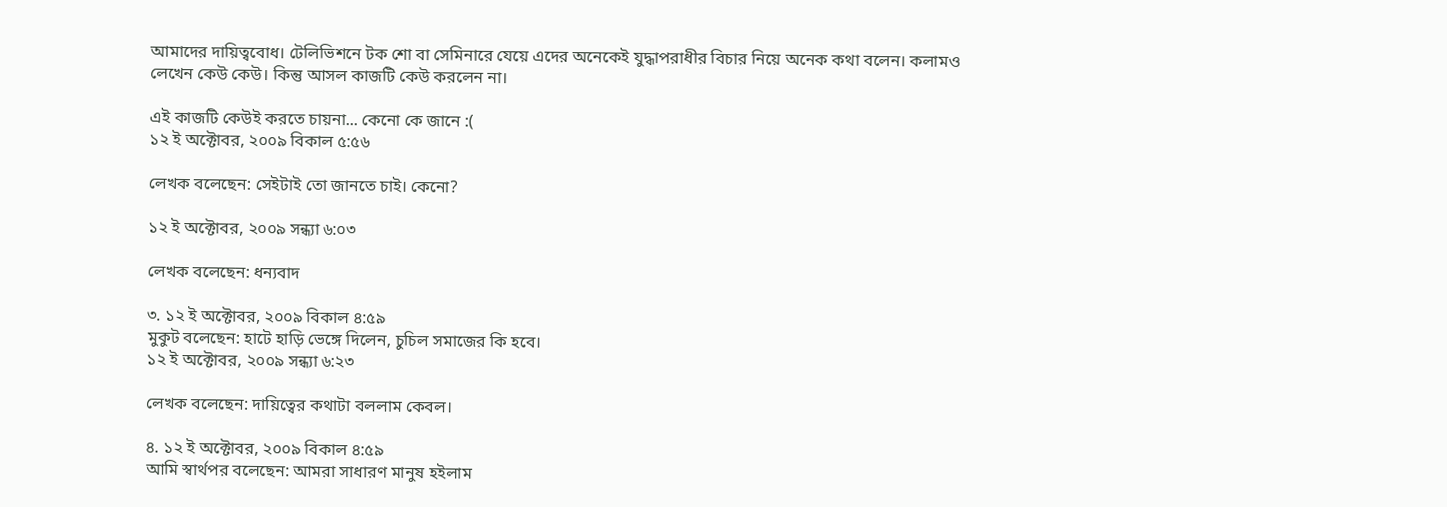আমাদের দায়িত্ববোধ। টেলিভিশনে টক শো বা সেমিনারে যেয়ে এদের অনেকেই যুদ্ধাপরাধীর বিচার নিয়ে অনেক কথা বলেন। কলামও লেখেন কেউ কেউ। কিন্তু আসল কাজটি কেউ করলেন না।

এই কাজটি কেউই করতে চায়না... কেনো কে জানে :(
১২ ই অক্টোবর, ২০০৯ বিকাল ৫:৫৬

লেখক বলেছেন: সেইটাই তো জানতে চাই। কেনো?

১২ ই অক্টোবর, ২০০৯ সন্ধ্যা ৬:০৩

লেখক বলেছেন: ধন্যবাদ

৩. ১২ ই অক্টোবর, ২০০৯ বিকাল ৪:৫৯
মুকুট বলেছেন: হাটে হাড়ি ভেঙ্গে দিলেন, চুচিল সমাজের কি হবে।
১২ ই অক্টোবর, ২০০৯ সন্ধ্যা ৬:২৩

লেখক বলেছেন: দায়িত্বের কথাটা বললাম কেবল।

৪. ১২ ই অক্টোবর, ২০০৯ বিকাল ৪:৫৯
আমি স্বার্থপর বলেছেন: আমরা সাধারণ মানুষ হইলাম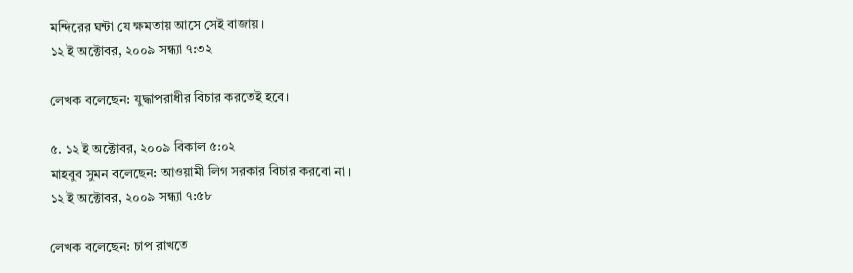মন্দিরের ঘন্টা যে ক্ষমতায় আসে সেই বাজায়।
১২ ই অক্টোবর, ২০০৯ সন্ধ্যা ৭:৩২

লেখক বলেছেন: যুদ্ধাপরাধীর বিচার করতেই হবে।

৫. ১২ ই অক্টোবর, ২০০৯ বিকাল ৫:০২
মাহবুব সুমন বলেছেন: আওয়ামী লিগ সরকার বিচার করবো না ।
১২ ই অক্টোবর, ২০০৯ সন্ধ্যা ৭:৫৮

লেখক বলেছেন: চাপ রাখতে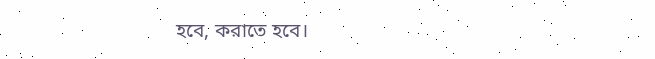হবে, করাতে হবে।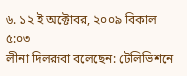৬. ১২ ই অক্টোবর, ২০০৯ বিকাল ৫:০৩
লীনা দিলরূবা বলেছেন: টেলিভিশনে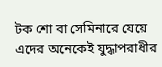টক শো বা সেমিনারে যেয়ে এদের অনেকেই যুদ্ধাপরাধীর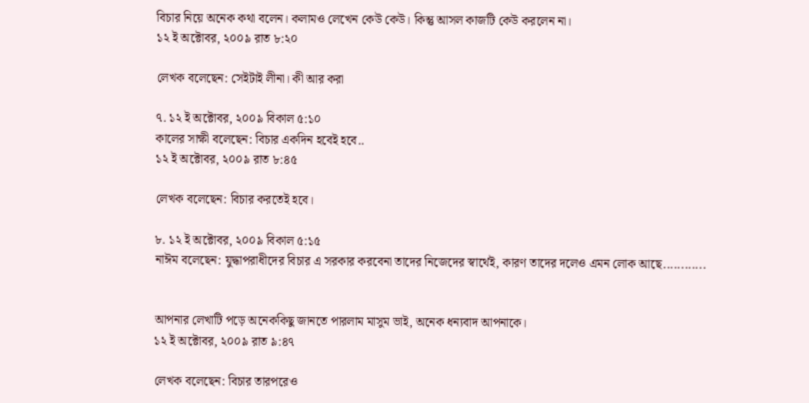বিচার নিয়ে অনেক কথা বলেন। কলামও লেখেন কেউ কেউ। কিন্তু আসল কাজটি কেউ করলেন না।
১২ ই অক্টোবর, ২০০৯ রাত ৮:২০

লেখক বলেছেন: সেইটাই লীনা। কী আর করা

৭. ১২ ই অক্টোবর, ২০০৯ বিকাল ৫:১০
কালের সাক্ষী বলেছেন: বিচার একদিন হবেই হবে..
১২ ই অক্টোবর, ২০০৯ রাত ৮:৪৫

লেখক বলেছেন: বিচার করতেই হবে।

৮. ১২ ই অক্টোবর, ২০০৯ বিকাল ৫:১৫
নাঈম বলেছেন: যুদ্ধাপরাধীদের বিচার এ সরকার করবেনা তাদের নিজেদের স্বার্থেই, কারণ তাদের দলেও এমন লোক আছে............


আপনার লেখাটি পড়ে অনেককিছু জানতে পারলাম মাসুম ভাই, অনেক ধন্যবাদ আপনাকে।
১২ ই অক্টোবর, ২০০৯ রাত ৯:৪৭

লেখক বলেছেন: বিচার তারপরেও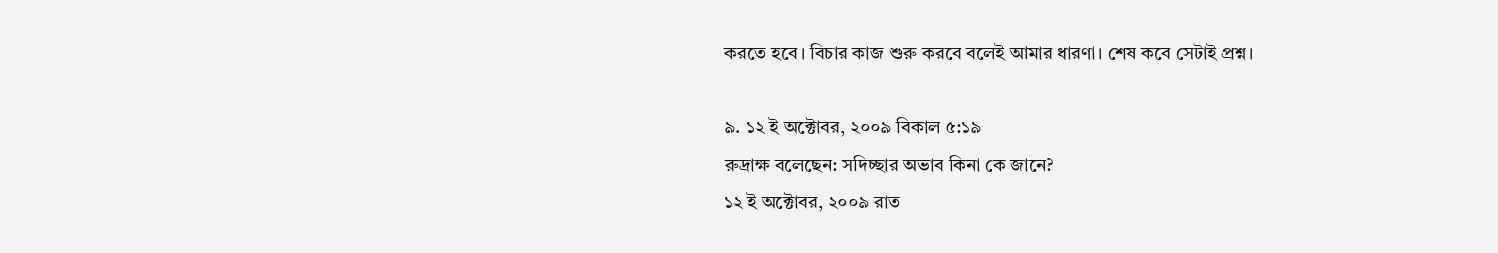করতে হবে। বিচার কাজ শুরু করবে বলেই আমার ধারণা। শেষ কবে সেটাই প্রশ্ন।

৯. ১২ ই অক্টোবর, ২০০৯ বিকাল ৫:১৯
রুদ্রাক্ষ বলেছেন: সদিচ্ছার অভাব কিনা কে জানে?
১২ ই অক্টোবর, ২০০৯ রাত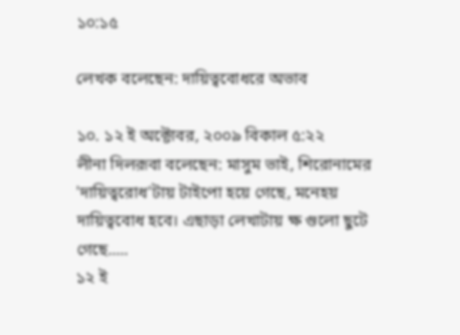১০:১৫

লেখক বলেছেন: দায়িত্ববোধরে অভাব

১০. ১২ ই অক্টোবর, ২০০৯ বিকাল ৫:২২
লীনা দিলরূবা বলেছেন: মাসুম ভাই, শিরোনামের 'দায়িত্বরোধ'টায় টাইপো হয়ে গেছে, মনেহয় দায়িত্ববোধ হবে। এছাড়া লেখাটায় ক্ষ গুলো ছুটে গেছে.....
১২ ই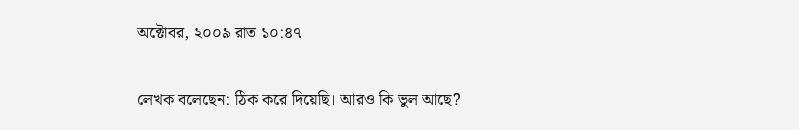অক্টোবর, ২০০৯ রাত ১০:৪৭

লেখক বলেছেন: ঠিক করে দিয়েছি। আরও কি ভুল আছে?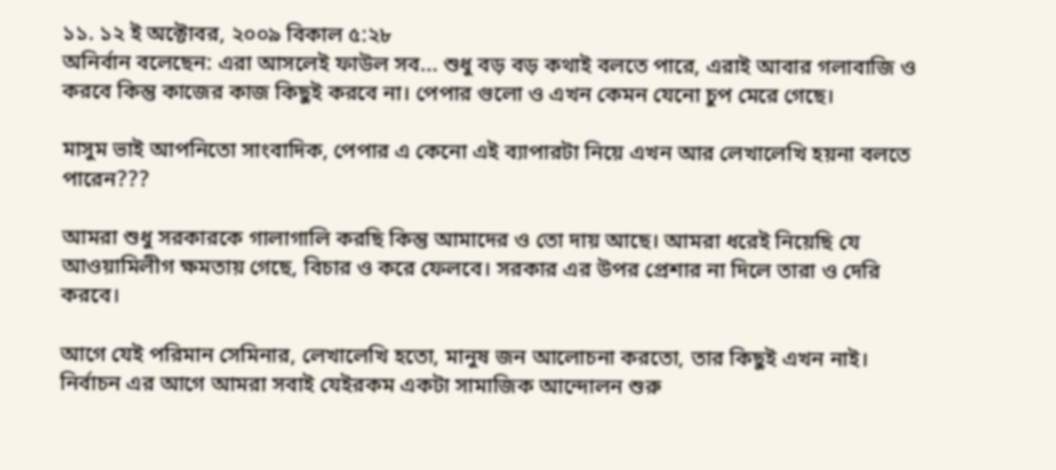১১. ১২ ই অক্টোবর, ২০০৯ বিকাল ৫:২৮
অনির্বান বলেছেন: এরা আসলেই ফাউল সব... শুধু বড় বড় কথাই বলতে পারে, এরাই আবার গলাবাজি ও করবে কিন্তু কাজের কাজ কিছুই করবে না। পেপার গুলো ও এখন কেমন যেনো চুপ মেরে গেছে।

মাসুম ভাই আপনিতো সাংবাদিক, পেপার এ কেনো এই ব্যাপারটা নিয়ে এখন আর লেখালেখি হয়না বলতে পারেন???

আমরা শুধু সরকারকে গালাগালি করছি কিন্তু আমাদের ও তো দায় আছে। আমরা ধরেই নিয়েছি যে আওয়ামিলীগ ক্ষমতায় গেছে, বিচার ও করে ফেলবে। সরকার এর উপর প্রেশার না দিলে তারা ও দেরি করবে।

আগে যেই পরিমান সেমিনার, লেখালেখি হতো, মানুষ জন আলোচনা করতো, তার কিছুই এখন নাই। নির্বাচন এর আগে আমরা সবাই যেইরকম একটা সামাজিক আন্দোলন শুরু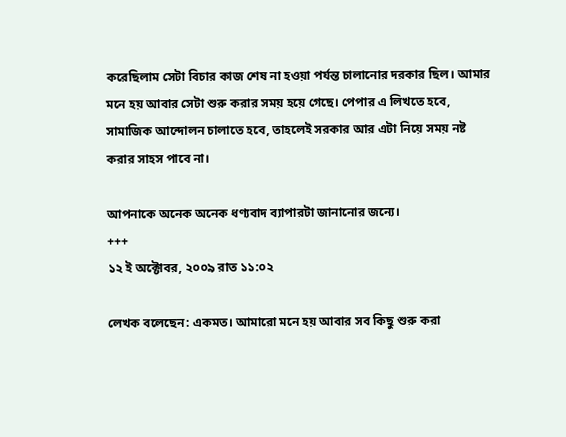করেছিলাম সেটা বিচার কাজ শেষ না হওয়া পর্যন্ত চালানোর দরকার ছিল। আমার মনে হয় আবার সেটা শুরু করার সময় হয়ে গেছে। পেপার এ লিখতে হবে, সামাজিক আন্দোলন চালাতে হবে, তাহলেই সরকার আর এটা নিয়ে সময় নষ্ট করার সাহস পাবে না।

আপনাকে অনেক অনেক ধণ্যবাদ ব্যাপারটা জানানোর জন্যে।
+++
১২ ই অক্টোবর, ২০০৯ রাত ১১:০২

লেখক বলেছেন: একমত। আমারো মনে হয় আবার সব কিছু শুরু করা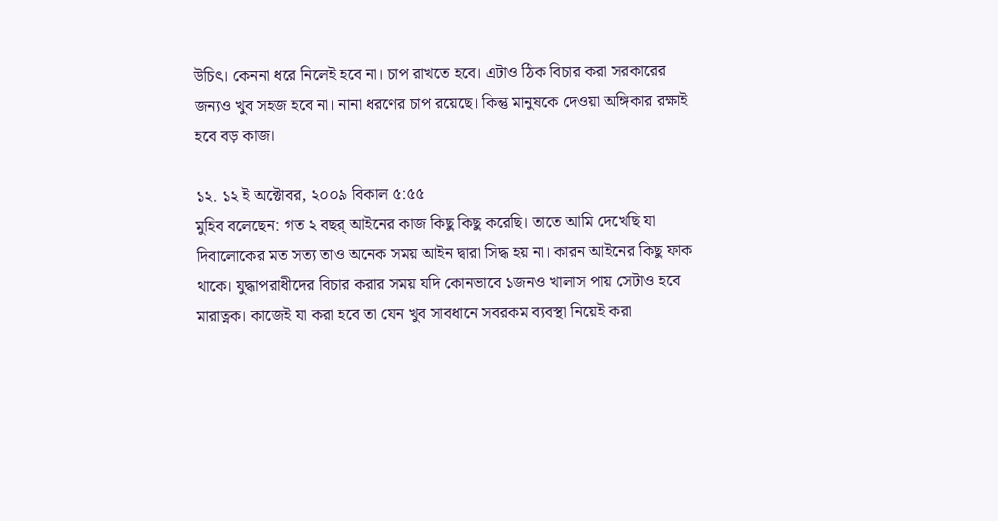উচিৎ। কেননা ধরে নিলেই হবে না। চাপ রাখতে হবে। এটাও ঠিক বিচার করা সরকারের জন্যও খুব সহজ হবে না। নানা ধরণের চাপ রয়েছে। কিন্তু মানুষকে দেওয়া অঙ্গিকার রক্ষাই হবে বড় কাজ।

১২. ১২ ই অক্টোবর, ২০০৯ বিকাল ৫:৫৫
মুহিব বলেছেন: গত ২ বছর্‌ আইনের কাজ কিছু কিছু করেছি। তাতে আমি দেখেছি যা দিবালোকের মত সত্য তাও অনেক সময় আইন দ্বারা সিদ্ধ হয় না। কারন আইনের কিছু ফাক থাকে। যুদ্ধাপরাধীদের বিচার করার সময় যদি কোনভাবে ১জনও খালাস পায় সেটাও হবে মারাত্নক। কাজেই যা করা হবে তা যেন খুব সাবধানে সবরকম ব্যবস্থা নিয়েই করা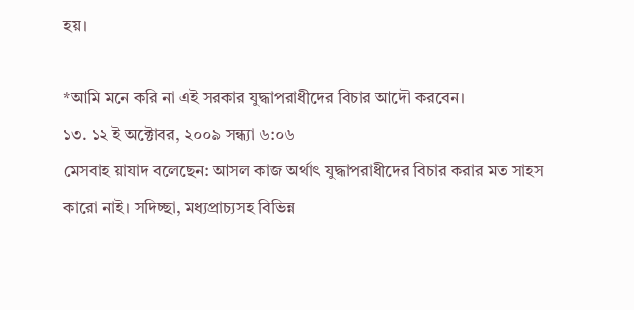হয়।

*আমি মনে করি না এই সরকার যুদ্ধাপরাধীদের বিচার আদৌ করবেন।
১৩. ১২ ই অক্টোবর, ২০০৯ সন্ধ্যা ৬:০৬
মেসবাহ য়াযাদ বলেছেন: আসল কাজ অর্থাৎ যুদ্ধাপরাধীদের বিচার করার মত সাহস কারো নাই। সদিচ্ছা, মধ্যপ্রাচ্যসহ বিভিন্ন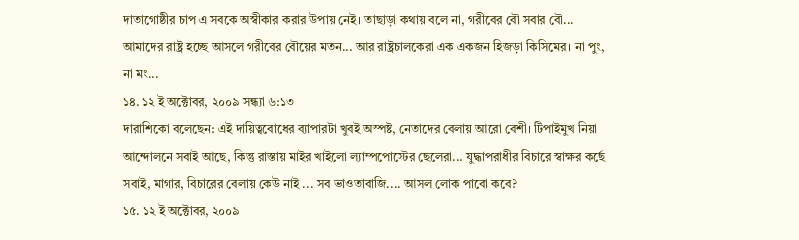দাতাগোষ্ঠীর চাপ এ সবকে অস্বীকার করার উপায় নেই। তাছাড়া কথায় বলে না, গরীবের বৌ সবার বৌ... আমাদের রাষ্ট্র হচ্ছে আসলে গরীবের বৌয়ের মতন... আর রাষ্ট্রচালকেরা এক একজন হিজড়া কিসিমের। না পুং, না মং...
১৪. ১২ ই অক্টোবর, ২০০৯ সন্ধ্যা ৬:১৩
দারাশিকো বলেছেন: এই দায়িত্ববোধের ব্যাপারটা খুবই অস্পষ্ট, নেতাদের বেলায় আরো বেশী। টিপাইমুখ নিয়া আন্দোলনে সবাই আছে, কিন্তু রাস্তায় মাইর খাইলো ল্যাম্পপোস্টের ছেলেরা... যুদ্ধাপরাধীর বিচারে স্বাক্ষর কর্ছে সবাই, মাগার, বিচারের বেলায় কেউ নাই ... সব ভাওতাবাজি.... আসল লোক পাবো কবে?
১৫. ১২ ই অক্টোবর, ২০০৯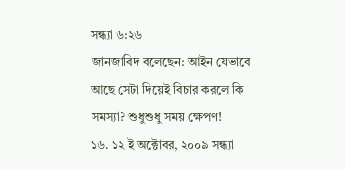সন্ধ্যা ৬:২৬
জানজাবিদ বলেছেন: আইন যেভাবে আছে সেটা দিয়েই বিচার করলে কি সমস্যা? শুধুশুধু সময় ক্ষেপণ!
১৬. ১২ ই অক্টোবর, ২০০৯ সন্ধ্যা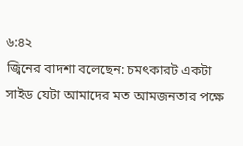৬:৪২
জ্বিনের বাদশা বলেছেন: চমৎকারট একটা সাইড যেটা আমাদের মত আমজনতার পক্ষে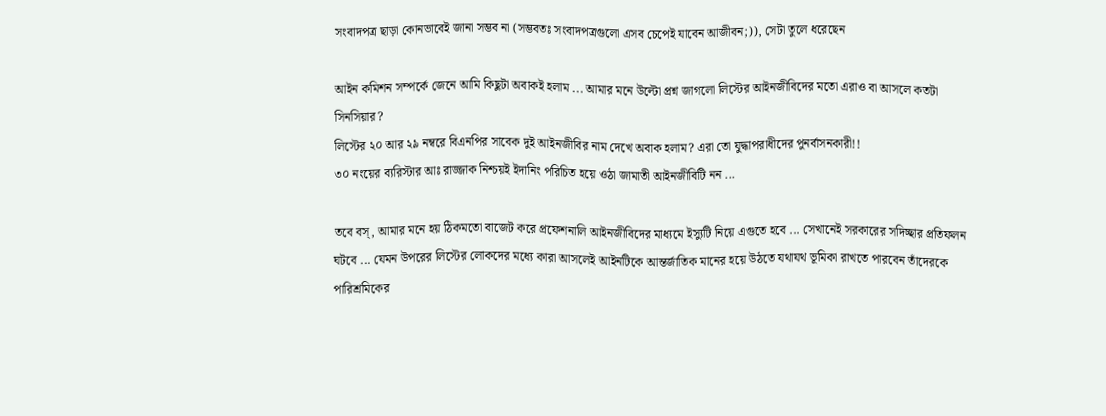সংবাদপত্র ছাড়া কোনভাবেই জানা সম্ভব না (সম্ভবতঃ সংবাদপত্রগুলো এসব চেপেই যাবেন আজীবন;)), সেটা তুলে ধরেছেন

আইন কমিশন সম্পর্কে জেনে আমি কিছুটা অবাকই হলাম ... আমার মনে উল্টো প্রশ্ন জাগলো লিস্টের আইনজীবিদের মতো এরাও বা আসলে কতটা সিনসিয়ার?
লিস্টের ২০ আর ২৯ নম্বরে বিএনপির সাবেক দুই আইনজীবির নাম দেখে অবাক হলাম? এরা তো যুদ্ধাপরাধীদের পুনর্বাসনকারী!!
৩০ নংয়ের ব্যরিস্টার আঃ রাজ্জাক নিশ্চয়ই ইদানিং পরিচিত হয়ে ওঠা জামাতী আইনজীবিটি নন ...

তবে বস্, আমার মনে হয় ঠিকমতো বাজেট করে প্রফেশনালি আইনজীবিদের মাধ্যমে ইস্যুটি নিয়ে এগুতে হবে ... সেখানেই সরকারের সদিচ্ছার প্রতিফলন ঘটবে ... যেমন উপরের লিস্টের লোকদের মধ্যে কারা আসলেই আইনটিকে আন্তর্জাতিক মানের হয়ে উঠতে যথাযথ ভূমিকা রাখতে পারবেন তাঁদেরকে পারিশ্রমিকের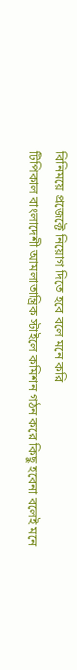বিনিময়ে প্রজেক্টে নিয়োগ দিতে হবে বলে মনে করি
টিপিকাল বাংলাদেশী আমলাতান্ত্রিক স্টাইলে কমিশন গঠন করে কিছু হবেনা বলেই মনে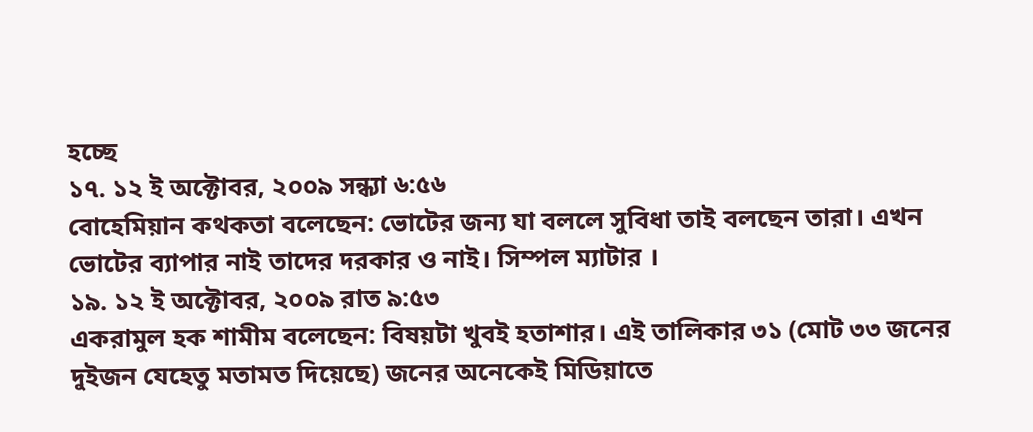হচ্ছে
১৭. ১২ ই অক্টোবর, ২০০৯ সন্ধ্যা ৬:৫৬
বোহেমিয়ান কথকতা বলেছেন: ভোটের জন্য যা বললে সুবিধা তাই বলছেন তারা। এখন ভোটের ব্যাপার নাই তাদের দরকার ও নাই। সিম্পল ম্যাটার ।
১৯. ১২ ই অক্টোবর, ২০০৯ রাত ৯:৫৩
একরামুল হক শামীম বলেছেন: বিষয়টা খুবই হতাশার। এই তালিকার ৩১ (মোট ৩৩ জনের দুইজন যেহেতু মতামত দিয়েছে) জনের অনেকেই মিডিয়াতে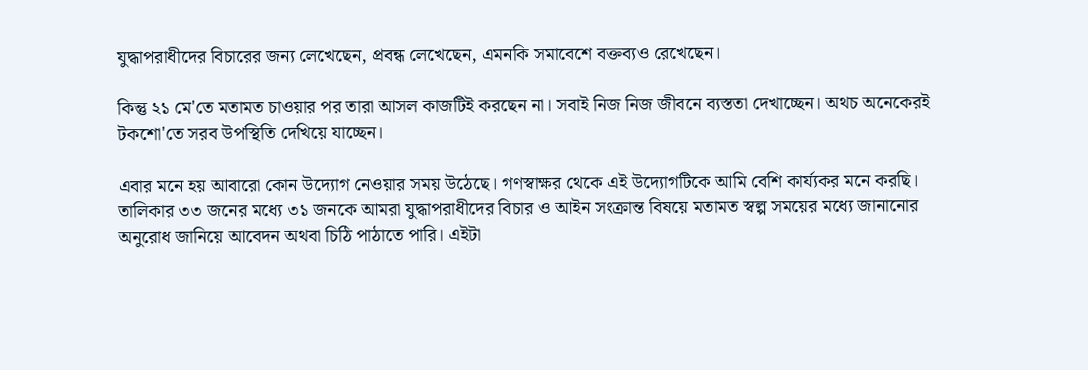যুদ্ধাপরাধীদের বিচারের জন্য লেখেছেন, প্রবন্ধ লেখেছেন, এমনকি সমাবেশে বক্তব্যও রেখেছেন।

কিন্তু ২১ মে'তে মতামত চাওয়ার পর তারা আসল কাজটিই করছেন না। সবাই নিজ নিজ জীবনে ব্যস্ততা দেখাচ্ছেন। অথচ অনেকেরই টকশো'তে সরব উপস্থিতি দেখিয়ে যাচ্ছেন।

এবার মনে হয় আবারো কোন উদ্যোগ নেওয়ার সময় উঠেছে। গণস্বাক্ষর থেকে এই উদ্যোগটিকে আমি বেশি কার্য্যকর মনে করছি। তালিকার ৩৩ জনের মধ্যে ৩১ জনকে আমরা যুদ্ধাপরাধীদের বিচার ও আইন সংক্রান্ত বিষয়ে মতামত স্বল্প সময়ের মধ্যে জানানোর অনুরোধ জানিয়ে আবেদন অথবা চিঠি পাঠাতে পারি। এইটা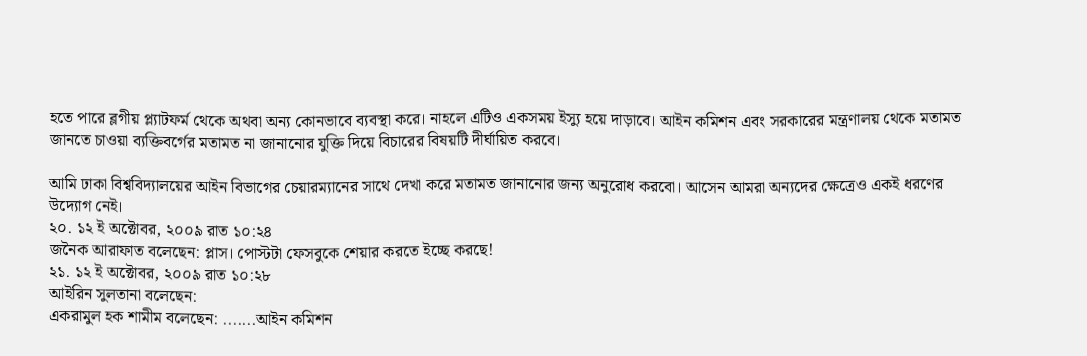হতে পারে ব্লগীয় প্ল্যাটফর্ম থেকে অথবা অন্য কোনভাবে ব্যবস্থা করে। নাহলে এটিও একসময় ইস্যু হয়ে দাড়াবে। আইন কমিশন এবং সরকারের মন্ত্রণালয় থেকে মতামত জানতে চাওয়া ব্যক্তিবর্গের মতামত না জানানোর যুক্তি দিয়ে বিচারের বিষয়টি দীর্ঘায়িত করবে।

আমি ঢাকা বিশ্ববিদ্যালয়ের আইন বিভাগের চেয়ারম্যানের সাথে দেখা করে মতামত জানানোর জন্য অনুরোধ করবো। আসেন আমরা অন্যদের ক্ষেত্রেও একই ধরণের উদ্যোগ নেই।
২০. ১২ ই অক্টোবর, ২০০৯ রাত ১০:২৪
জনৈক আরাফাত বলেছেন: প্লাস। পোস্টটা ফেসবুকে শেয়ার করতে ইচ্ছে করছে!
২১. ১২ ই অক্টোবর, ২০০৯ রাত ১০:২৮
আইরিন সুলতানা বলেছেন:
একরামুল হক শামীম বলেছেন: .......আইন কমিশন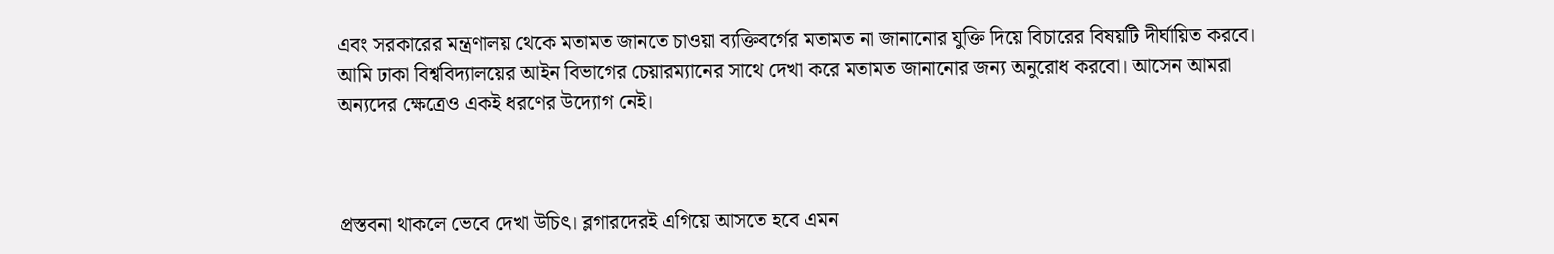এবং সরকারের মন্ত্রণালয় থেকে মতামত জানতে চাওয়া ব্যক্তিবর্গের মতামত না জানানোর যুক্তি দিয়ে বিচারের বিষয়টি দীর্ঘায়িত করবে। আমি ঢাকা বিশ্ববিদ্যালয়ের আইন বিভাগের চেয়ারম্যানের সাথে দেখা করে মতামত জানানোর জন্য অনুরোধ করবো। আসেন আমরা অন্যদের ক্ষেত্রেও একই ধরণের উদ্যোগ নেই।



প্রস্তবনা থাকলে ভেবে দেখা উচিৎ। ব্লগারদেরই এগিয়ে আসতে হবে এমন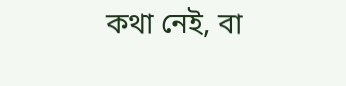কথা নেই, বা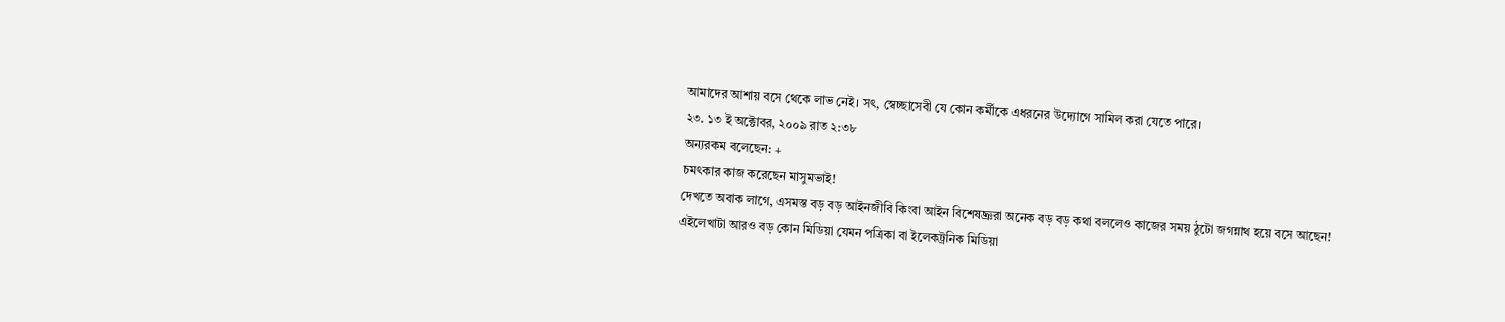আমাদের আশায় বসে থেকে লাভ নেই। সৎ, স্বেচ্ছাসেবী যে কোন কর্মীকে এধরনের উদ্যোগে সামিল করা যেতে পারে।
২৩. ১৩ ই অক্টোবর, ২০০৯ রাত ২:৩৮
অন্যরকম বলেছেন: +
চমৎকার কাজ করেছেন মাসুমভাই!
দেখতে অবাক লাগে, এসমস্ত বড় বড় আইনজীবি কিংবা আইন বিশেষচ্ঞরা অনেক বড় বড় কথা বললেও কাজের সময় ঠুটো জগন্নাথ হয়ে বসে আছেন!
এইলেখাটা আরও বড় কোন মিডিয়া যেমন পত্রিকা বা ইলেকট্রনিক মিডিয়া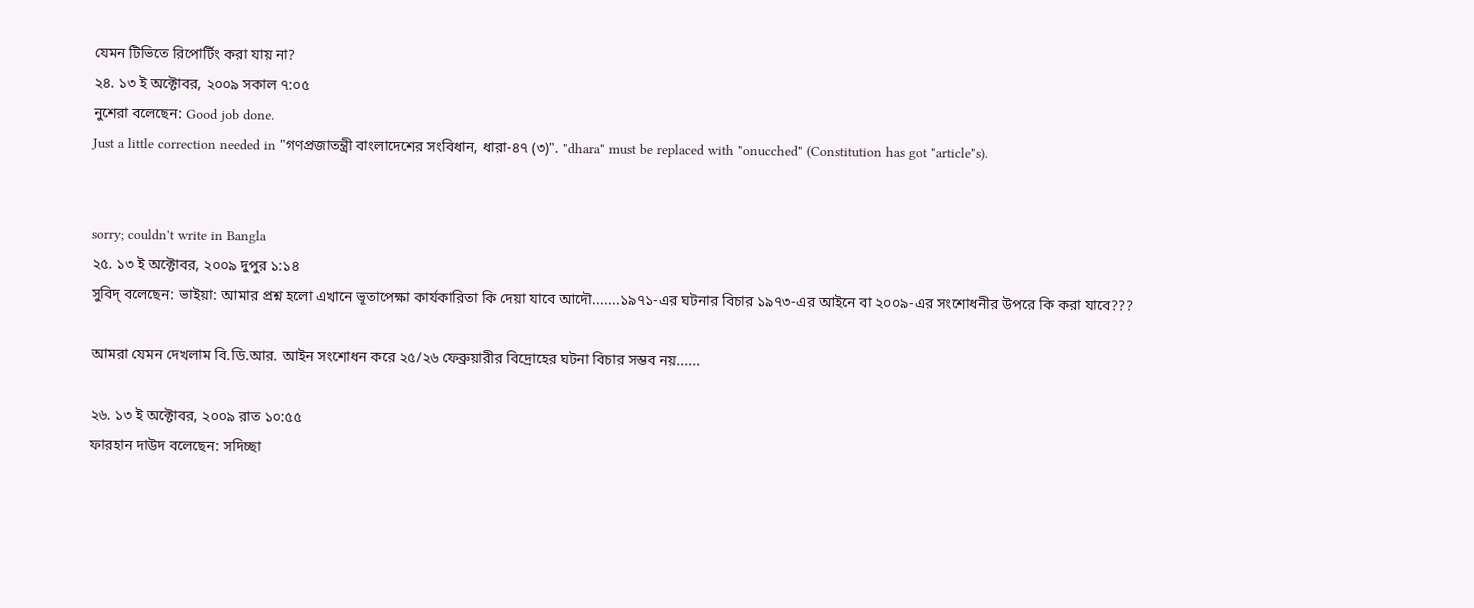যেমন টিভিতে রিপোর্টিং করা যায় না?
২৪. ১৩ ই অক্টোবর, ২০০৯ সকাল ৭:০৫
নুশেরা বলেছেন: Good job done.
Just a little correction needed in "গণপ্রজাতন্ত্রী বাংলাদেশের সংবিধান, ধারা-৪৭ (৩)". "dhara" must be replaced with "onucched" (Constitution has got "article"s).


sorry; couldn't write in Bangla
২৫. ১৩ ই অক্টোবর, ২০০৯ দুপুর ১:১৪
সুবিদ্ বলেছেন: ভাইয়া: আমার প্রশ্ন হলো এখানে ভূতাপেক্ষা কার্যকারিতা কি দেয়া যাবে আদৌ.......১৯৭১-এর ঘটনার বিচার ১৯৭৩-এর আইনে বা ২০০৯-এর সংশোধনীর উপরে কি করা যাবে???

আমরা যেমন দেখলাম বি.ডি.আর. আইন সংশোধন করে ২৫/২৬ ফেব্রুয়ারীর বিদ্রোহের ঘটনা বিচার সম্ভব নয়......

২৬. ১৩ ই অক্টোবর, ২০০৯ রাত ১০:৫৫
ফারহান দাউদ বলেছেন: সদিচ্ছা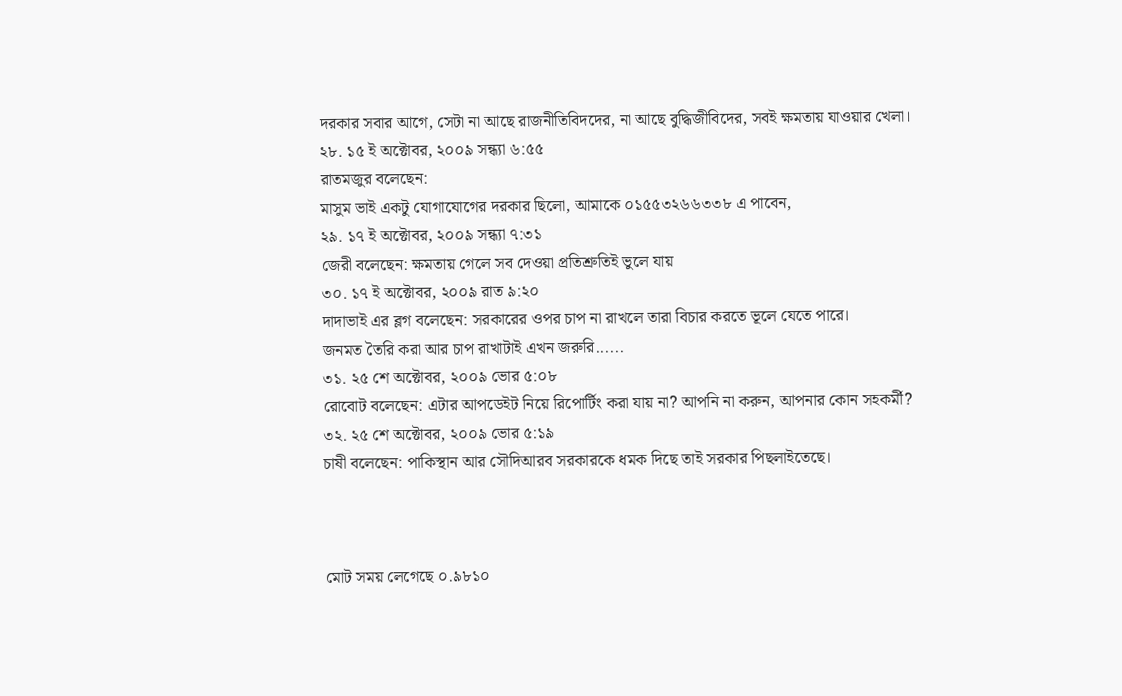দরকার সবার আগে, সেটা না আছে রাজনীতিবিদদের, না আছে বুদ্ধিজীবিদের, সবই ক্ষমতায় যাওয়ার খেলা।
২৮. ১৫ ই অক্টোবর, ২০০৯ সন্ধ্যা ৬:৫৫
রাতমজুর বলেছেন:
মাসুম ভাই একটু যোগাযোগের দরকার ছিলো, আমাকে ০১৫৫৩২৬৬৩৩৮ এ পাবেন,
২৯. ১৭ ই অক্টোবর, ২০০৯ সন্ধ্যা ৭:৩১
জেরী বলেছেন: ক্ষমতায় গেলে সব দেওয়া প্রতিশ্রুতিই ভুলে যায়
৩০. ১৭ ই অক্টোবর, ২০০৯ রাত ৯:২০
দাদাভাই এর ব্লগ বলেছেন: সরকারের ওপর চাপ না রাখলে তারা বিচার করতে ভূলে যেতে পারে।
জনমত তৈরি করা আর চাপ রাখাটাই এখন জরুরি......
৩১. ২৫ শে অক্টোবর, ২০০৯ ভোর ৫:০৮
রোবোট বলেছেন: এটার আপডেইট নিয়ে রিপোর্টিং করা যায় না? আপনি না করুন, আপনার কোন সহকর্মী?
৩২. ২৫ শে অক্টোবর, ২০০৯ ভোর ৫:১৯
চাষী বলেছেন: পাকিস্থান আর সৌদিআরব সরকারকে ধমক দিছে তাই সরকার পিছলাইতেছে।



মোট সময় লেগেছে ০.৯৮১০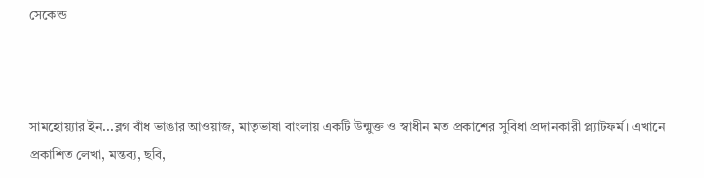সেকেন্ড



সামহোয়‍্যার ইন...ব্লগ বাঁধ ভাঙার আওয়াজ, মাতৃভাষা বাংলায় একটি উন্মুক্ত ও স্বাধীন মত প্রকাশের সুবিধা প্রদানকারী প্ল্যাটফর্ম। এখানে প্রকাশিত লেখা, মন্তব‍্য, ছবি,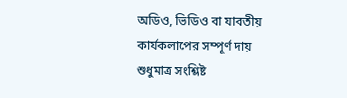অডিও, ভিডিও বা যাবতীয় কার্যকলাপের সম্পূর্ণ দায় শুধুমাত্র সংশ্লিষ্ট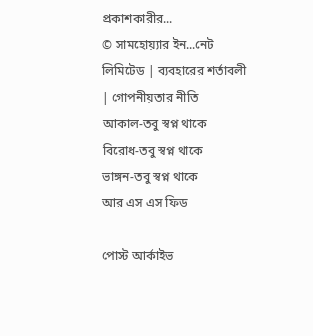প্রকাশকারীর...
© সামহোয়্যার ইন...নেট লিমিটেড | ব্যবহারের শর্তাবলী | গোপনীয়তার নীতি
আকাল-তবু স্বপ্ন থাকে
বিরোধ-তবু স্বপ্ন থাকে
ভাঙ্গন-তবু স্বপ্ন থাকে
আর এস এস ফিড

পোস্ট আর্কাইভ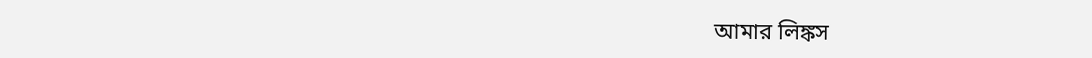আমার লিঙ্কস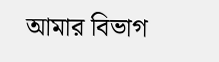আমার বিভাগ